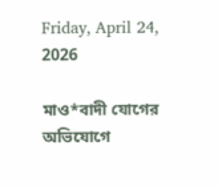Friday, April 24, 2026

মাও*বাদী যোগের অভিযোগে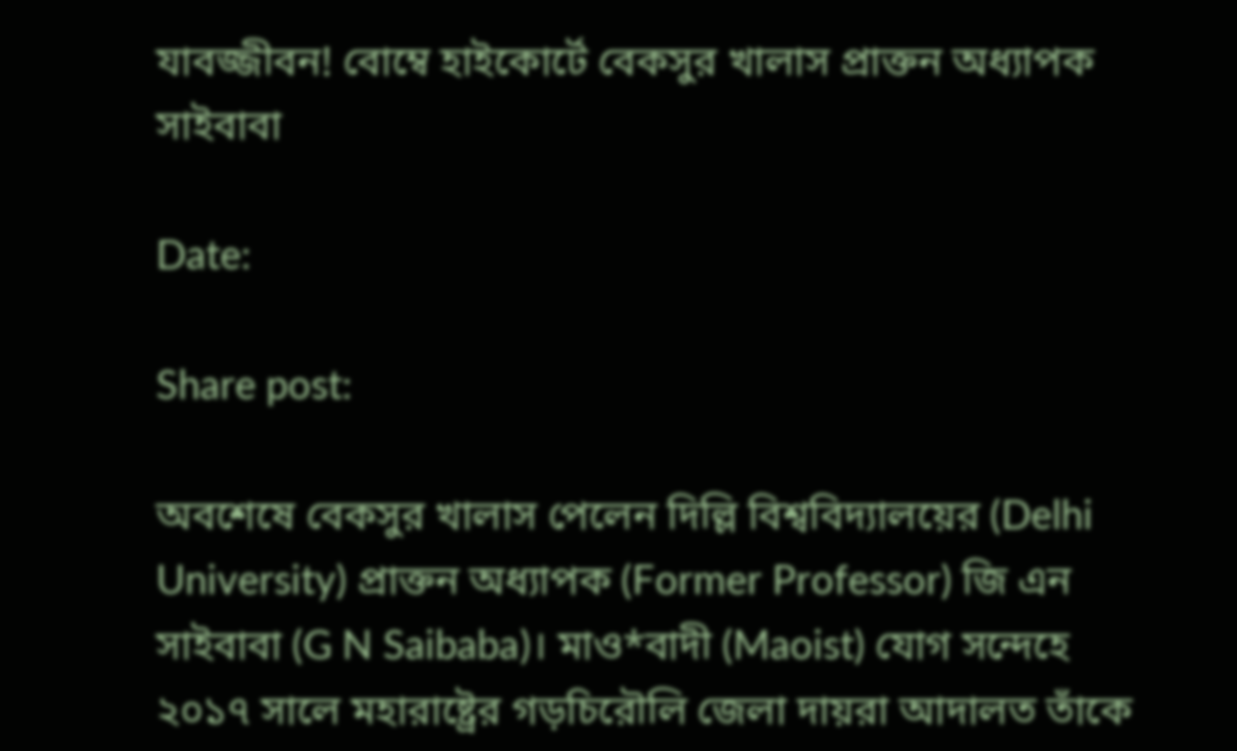যাবজ্জীবন! বোম্বে হাইকোর্টে বেকসুর খালাস প্রাক্তন অধ্যাপক সাইবাবা

Date:

Share post:

অবশেষে বেকসুর খালাস পেলেন দিল্লি বিশ্ববিদ্যালয়ের (Delhi University) প্রাক্তন অধ্যাপক (Former Professor) জি এন সাইবাবা (G N Saibaba)। মাও*বাদী (Maoist) যোগ সন্দেহে ২০১৭ সালে মহারাষ্ট্রের গড়চিরৌলি জেলা দায়রা আদালত তাঁকে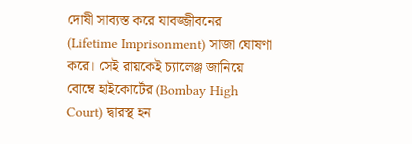দোষী সাব্যস্ত করে যাবজ্জীবনের (Lifetime Imprisonment) সাজা ঘোষণা করে। সেই রায়কেই চ্যালেঞ্জ জানিয়ে বোম্বে হাইকোর্টের (Bombay High Court) দ্বারস্থ হন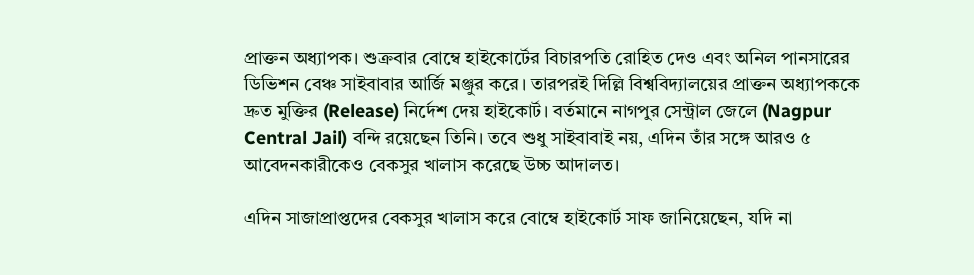প্রাক্তন অধ্যাপক। শুক্রবার বোম্বে হাইকোর্টের বিচারপতি রোহিত দেও এবং অনিল পানসারের ডিভিশন বেঞ্চ সাইবাবার আর্জি মঞ্জুর করে। তারপরই দিল্লি বিশ্ববিদ্যালয়ের প্রাক্তন অধ্যাপককে দ্রুত মুক্তির (Release) নির্দেশ দেয় হাইকোর্ট। বর্তমানে নাগপুর সেন্ট্রাল জেলে (Nagpur Central Jail) বন্দি রয়েছেন তিনি। তবে শুধু সাইবাবাই নয়, এদিন তাঁর সঙ্গে আরও ৫ আবেদনকারীকেও বেকসুর খালাস করেছে উচ্চ আদালত।

এদিন সাজাপ্রাপ্তদের বেকসুর খালাস করে বোম্বে হাইকোর্ট সাফ জানিয়েছেন, যদি না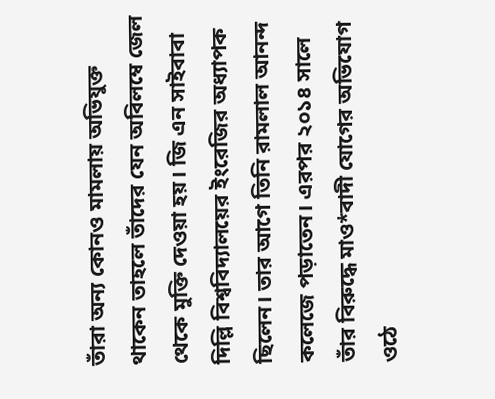তাঁরা অন্য কোনও মামলায় অভিযুক্ত থাকেন তাহলে তাঁদের যেন অবিলম্বে জেল থেকে মুক্তি দেওয়া হয়। জি এন সাইবাবা দিল্লি বিশ্ববিদ্যালয়ের ইংরেজির অধ্যাপক ছিলেন। তার আগে তিনি রামলাল আনন্দ কলেজে পড়াতেন। এরপর ২০১৪ সালে তাঁর বিরুদ্ধে মাও*বাদী যোগের অভিযোগ ওঠে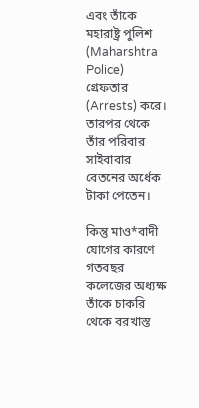এবং তাঁকে মহারাষ্ট্র পুলিশ (Maharshtra Police) গ্রেফতার (Arrests) করে। তারপর থেকে তাঁর পরিবার সাইবাবার বেতনের অর্ধেক টাকা পেতেন।

কিন্তু মাও*বাদী যোগের কারণে গতবছর কলেজের অধ্যক্ষ তাঁকে চাকরি থেকে বরখাস্ত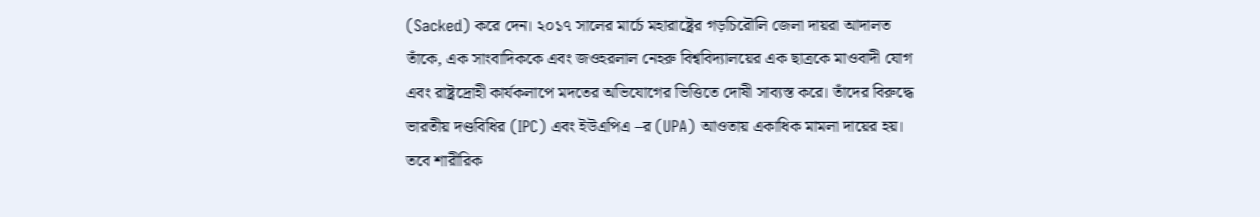(Sacked) করে দেন। ২০১৭ সালের মার্চে মহারাষ্ট্রের গড়চিরৌলি জেলা দায়রা আদালত তাঁকে, এক সাংবাদিককে এবং জওহরলাল নেহরু বিশ্ববিদ্যালয়ের এক ছাত্রকে মাওবাদী যোগ এবং রাষ্ট্রদ্রোহী কার্যকলাপে মদতের অভিযোগের ভিত্তিতে দোষী সাব্যস্ত করে। তাঁদের বিরুদ্ধে ভারতীয় দণ্ডবিধির (IPC) এবং ইউএপিএ –র (UPA) আওতায় একাধিক মামলা দায়ের হয়। তবে শারীরিক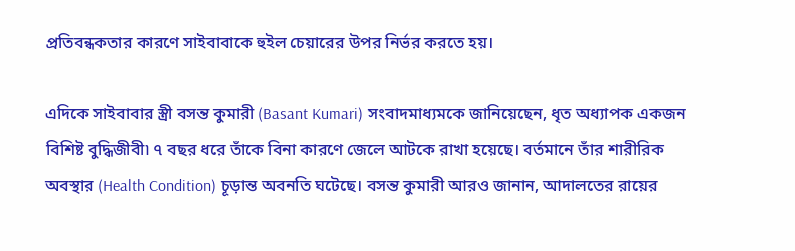প্রতিবন্ধকতার কারণে সাইবাবাকে হুইল চেয়ারের উপর নির্ভর করতে হয়।

এদিকে সাইবাবার স্ত্রী বসন্ত কুমারী (Basant Kumari) সংবাদমাধ্যমকে জানিয়েছেন, ধৃত অধ্যাপক একজন বিশিষ্ট বুদ্ধিজীবী৷ ৭ বছর ধরে তাঁকে বিনা কারণে জেলে আটকে রাখা হয়েছে। বর্তমানে তাঁর শারীরিক অবস্থার (Health Condition) চূড়ান্ত অবনতি ঘটেছে। বসন্ত কুমারী আরও জানান, আদালতের রায়ের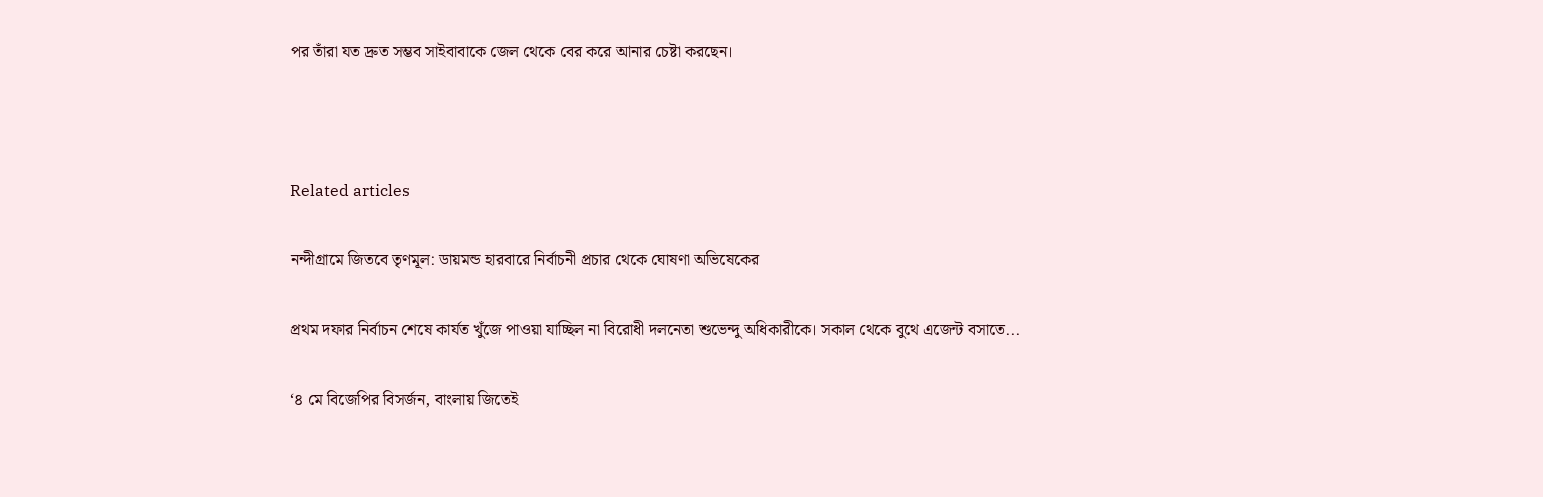পর তাঁরা যত দ্রুত সম্ভব সাইবাবাকে জেল থেকে বের করে আনার চেষ্টা করছেন।



Related articles

নন্দীগ্রামে জিতবে তৃণমূল: ডায়মন্ড হারবারে নির্বাচনী প্রচার থেকে ঘোষণা অভিষেকের

প্রথম দফার নির্বাচন শেষে কার্যত খুঁজে পাওয়া যাচ্ছিল না বিরোধী দলনেতা শুভেন্দু অধিকারীকে। সকাল থেকে বুথে এজেন্ট বসাতে...

‘৪ মে বিজেপির বিসর্জন, বাংলায় জিতেই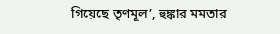গিয়েছে তৃণমূল’, হুঙ্কার মমতার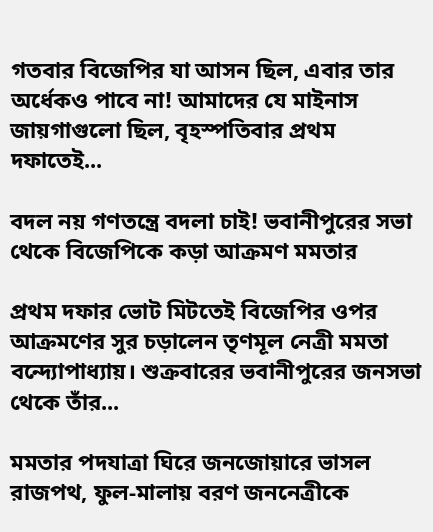গতবার বিজেপির যা আসন ছিল, এবার তার অর্ধেকও পাবে না! আমাদের যে মাইনাস জায়গাগুলো ছিল, বৃহস্পতিবার প্রথম দফাতেই...

বদল নয় গণতন্ত্রে বদলা চাই! ভবানীপুরের সভা থেকে বিজেপিকে কড়া আক্রমণ মমতার

প্রথম দফার ভোট মিটতেই বিজেপির ওপর আক্রমণের সুর চড়ালেন তৃণমূল নেত্রী মমতা বন্দ্যোপাধ্যায়। শুক্রবারের ভবানীপুরের জনসভা থেকে তাঁর...

মমতার পদযাত্রা ঘিরে জনজোয়ারে ভাসল রাজপথ, ফুল-মালায় বরণ জননেত্রীকে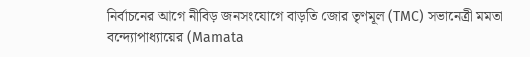নির্বাচনের আগে নীবিড় জনসংযোগে বাড়তি জোর তৃণমূল (TMC) সভানেত্রী মমতা বন্দ্যোপাধ্যায়ের (Mamata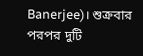Banerjee)। শুক্রবার পরপর দুটি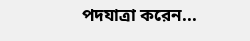পদযাত্রা করেন...